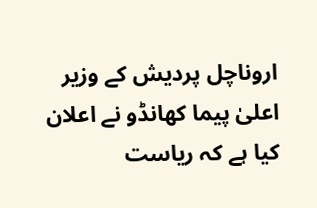اروناچل پردیش کے وزیر اعلیٰ پیما کھانڈو نے اعلان کیا ہے کہ ریاست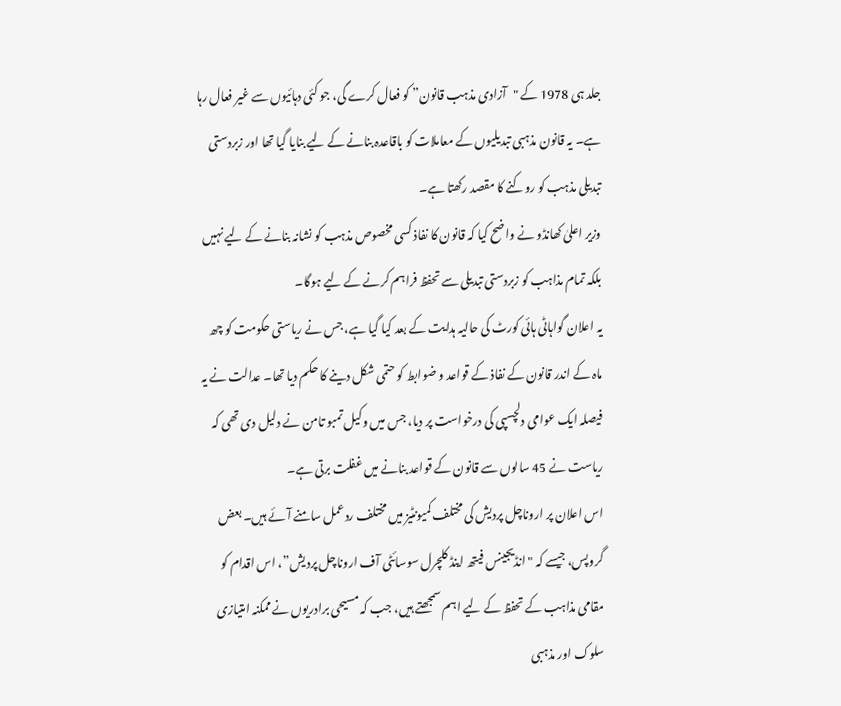جلد ہی 1978 کے "آزادی مذہب قانون” کو فعال کرے گی، جو کئی دہائیوں سے غیر فعال رہا ہے۔ یہ قانون مذہبی تبدیلیوں کے معاملات کو باقاعدہ بنانے کے لیے بنایا گیا تھا اور زبردستی تبدیلی مذہب کو روکنے کا مقصد رکھتا ہے۔
وزیر اعلیٰ کھانڈو نے واضح کیا کہ قانون کا نفاذ کسی مخصوص مذہب کو نشانہ بنانے کے لیے نہیں بلکہ تمام مذاہب کو زبردستی تبدیلی سے تحفظ فراہم کرنے کے لیے ہوگا۔
یہ اعلان گواہاٹی ہائی کورٹ کی حالیہ ہدایت کے بعد کیا گیا ہے، جس نے ریاستی حکومت کو چھ ماہ کے اندر قانون کے نفاذ کے قواعد و ضوابط کو حتمی شکل دینے کا حکم دیا تھا۔ عدالت نے یہ فیصلہ ایک عوامی دلچسپی کی درخواست پر دیا، جس میں وکیل تمبو تامن نے دلیل دی تھی کہ ریاست نے 45 سالوں سے قانون کے قواعد بنانے میں غفلت برتی ہے۔
اس اعلان پر اروناچل پردیش کی مختلف کمیونٹیز میں مختلف ردعمل سامنے آئے ہیں۔ بعض گروپس، جیسے کہ "انڈیجینس فیتھ اینڈ کلچرل سوسائٹی آف اروناچل پردیش”، اس اقدام کو مقامی مذاہب کے تحفظ کے لیے اہم سمجھتے ہیں، جب کہ مسیحی برادریوں نے ممکنہ امتیازی سلوک اور مذہبی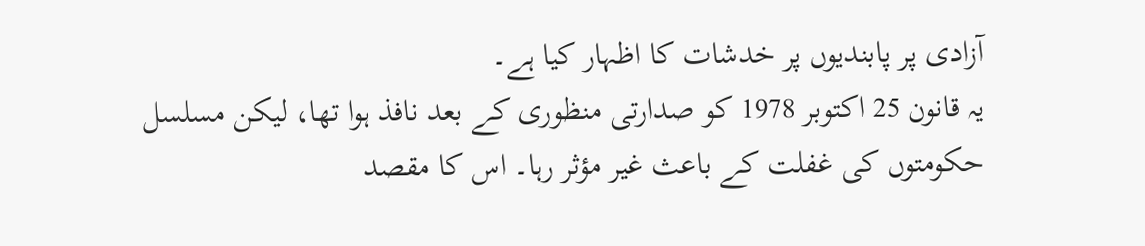آزادی پر پابندیوں پر خدشات کا اظہار کیا ہے۔
یہ قانون 25 اکتوبر 1978 کو صدارتی منظوری کے بعد نافذ ہوا تھا، لیکن مسلسل حکومتوں کی غفلت کے باعث غیر مؤثر رہا۔ اس کا مقصد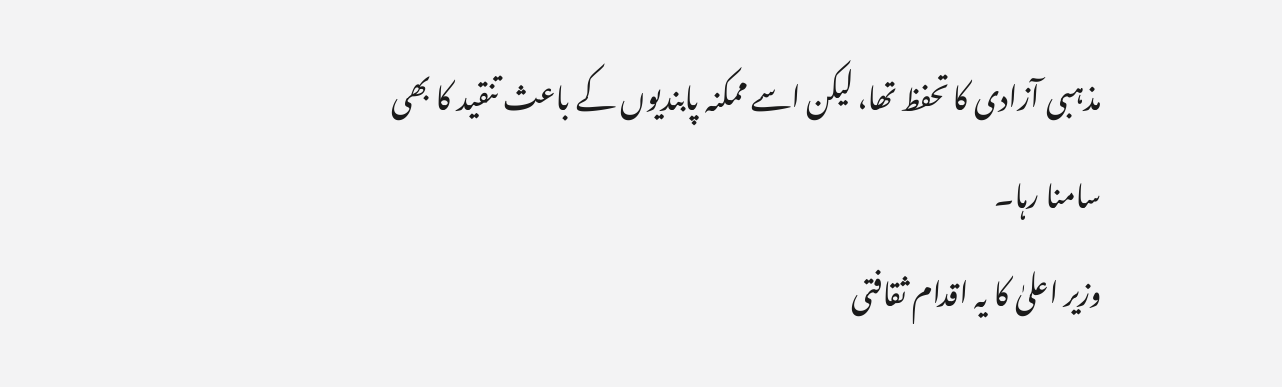مذہبی آزادی کا تحفظ تھا، لیکن اسے ممکنہ پابندیوں کے باعث تنقید کا بھی سامنا رہا۔
وزیر اعلیٰ کا یہ اقدام ثقافتی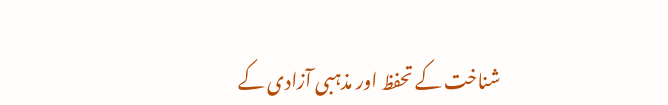شناخت کے تحفظ اور مذہبی آزادی کے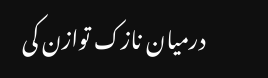درمیان نازک توازن کی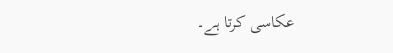عکاسی کرتا ہے۔